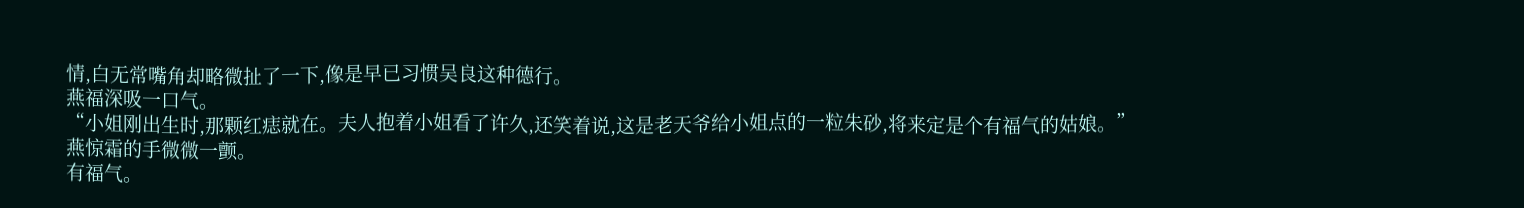情,白无常嘴角却略微扯了一下,像是早已习惯吴良这种德行。
燕福深吸一口气。
“小姐刚出生时,那颗红痣就在。夫人抱着小姐看了许久,还笑着说,这是老天爷给小姐点的一粒朱砂,将来定是个有福气的姑娘。”
燕惊霜的手微微一颤。
有福气。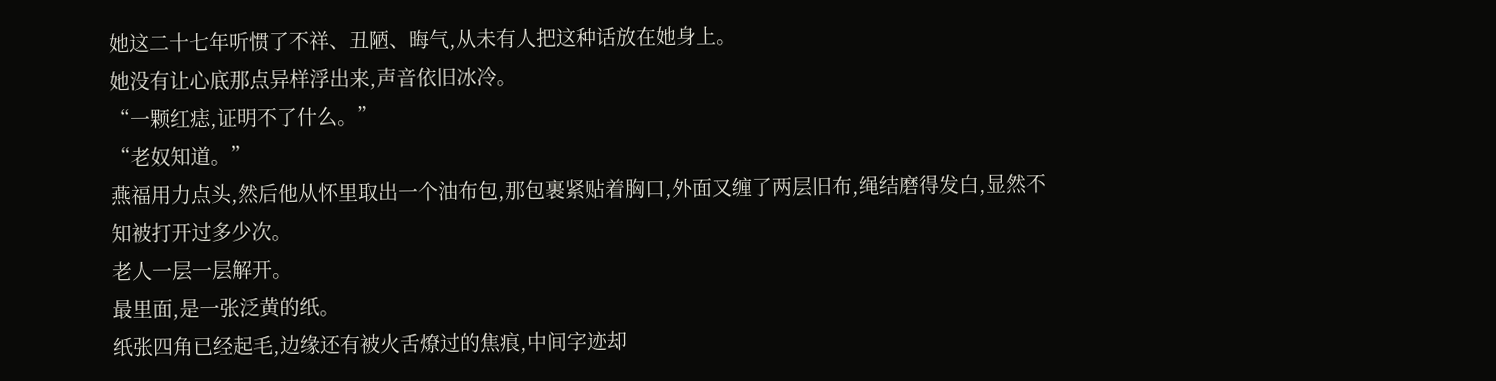她这二十七年听惯了不祥、丑陋、晦气,从未有人把这种话放在她身上。
她没有让心底那点异样浮出来,声音依旧冰冷。
“一颗红痣,证明不了什么。”
“老奴知道。”
燕福用力点头,然后他从怀里取出一个油布包,那包裹紧贴着胸口,外面又缠了两层旧布,绳结磨得发白,显然不知被打开过多少次。
老人一层一层解开。
最里面,是一张泛黄的纸。
纸张四角已经起毛,边缘还有被火舌燎过的焦痕,中间字迹却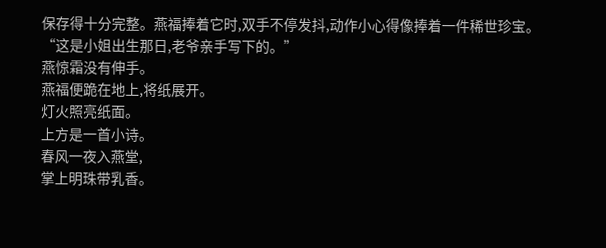保存得十分完整。燕福捧着它时,双手不停发抖,动作小心得像捧着一件稀世珍宝。
“这是小姐出生那日,老爷亲手写下的。”
燕惊霜没有伸手。
燕福便跪在地上,将纸展开。
灯火照亮纸面。
上方是一首小诗。
春风一夜入燕堂,
掌上明珠带乳香。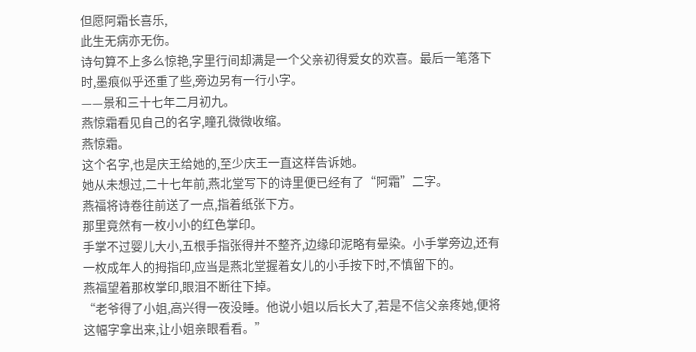但愿阿霜长喜乐,
此生无病亦无伤。
诗句算不上多么惊艳,字里行间却满是一个父亲初得爱女的欢喜。最后一笔落下时,墨痕似乎还重了些,旁边另有一行小字。
——景和三十七年二月初九。
燕惊霜看见自己的名字,瞳孔微微收缩。
燕惊霜。
这个名字,也是庆王给她的,至少庆王一直这样告诉她。
她从未想过,二十七年前,燕北堂写下的诗里便已经有了“阿霜”二字。
燕福将诗卷往前送了一点,指着纸张下方。
那里竟然有一枚小小的红色掌印。
手掌不过婴儿大小,五根手指张得并不整齐,边缘印泥略有晕染。小手掌旁边,还有一枚成年人的拇指印,应当是燕北堂握着女儿的小手按下时,不慎留下的。
燕福望着那枚掌印,眼泪不断往下掉。
“老爷得了小姐,高兴得一夜没睡。他说小姐以后长大了,若是不信父亲疼她,便将这幅字拿出来,让小姐亲眼看看。”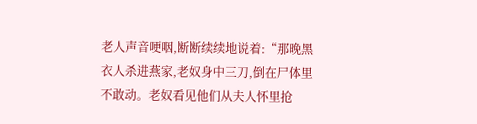老人声音哽咽,断断续续地说着:“那晚黑衣人杀进燕家,老奴身中三刀,倒在尸体里不敢动。老奴看见他们从夫人怀里抢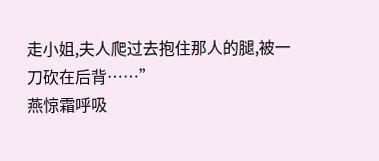走小姐,夫人爬过去抱住那人的腿,被一刀砍在后背……”
燕惊霜呼吸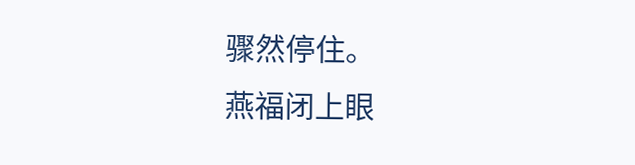骤然停住。
燕福闭上眼